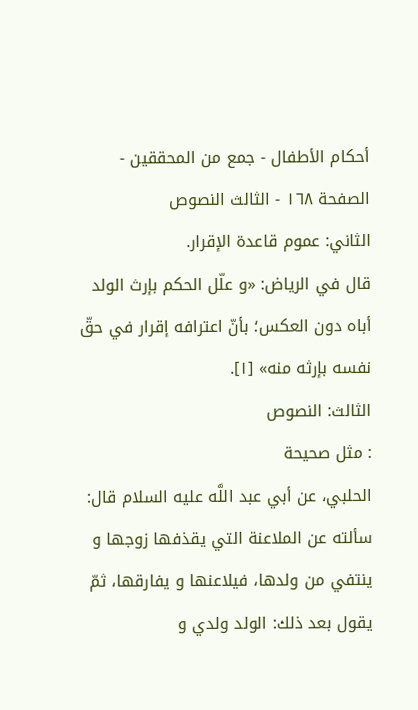أحكام الأطفال - جمع من المحققين - الصفحة ١٦٨ - الثالث النصوص
الثاني: عموم قاعدة الإقرار.
قال في الرياض: «و علّل الحكم بإرث الولد أباه دون العكس؛ بأنّ اعترافه إقرار في حقّ نفسه بإرثه منه» [١].
الثالث: النصوص
: مثل صحيحة
الحلبي، عن أبي عبد اللَّه عليه السلام قال: سألته عن الملاعنة التي يقذفها زوجها و ينتفي من ولدها، فيلاعنها و يفارقها، ثمّ يقول بعد ذلك: الولد ولدي و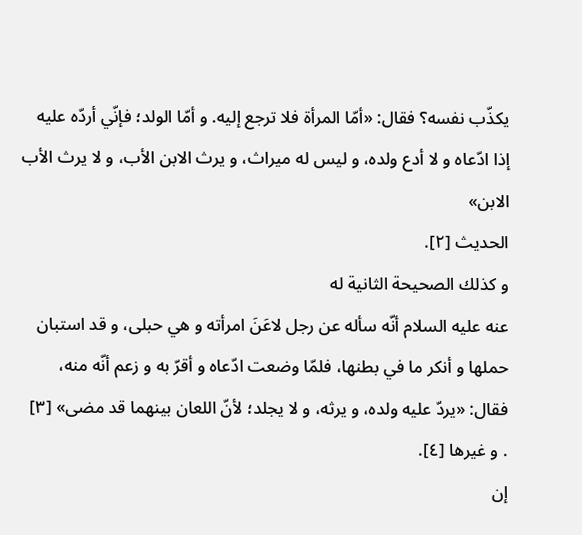يكذّب نفسه؟ فقال: «أمّا المرأة فلا ترجع إليه. و أمّا الولد؛ فإنّي أردّه عليه إذا ادّعاه و لا أدع ولده، و ليس له ميراث، و يرث الابن الأب، و لا يرث الأب الابن»
الحديث [٢].
و كذلك الصحيحة الثانية له
عنه عليه السلام أنّه سأله عن رجل لاعَنَ امرأته و هي حبلى، و قد استبان حملها و أنكر ما في بطنها، فلمّا وضعت ادّعاه و أقرّ به و زعم أنّه منه، فقال: «يردّ عليه ولده، و يرثه، و لا يجلد؛ لأنّ اللعان بينهما قد مضى» [٣]
. و غيرها [٤].
إن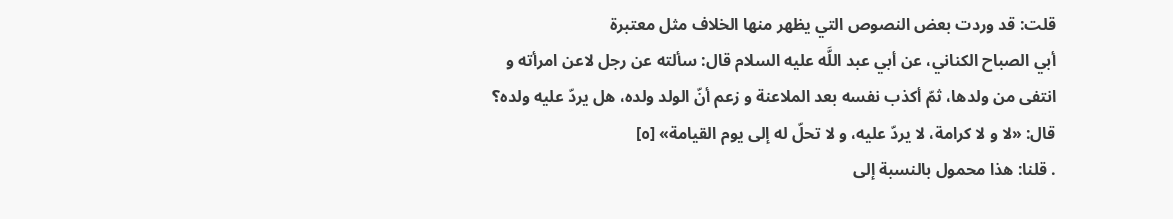قلت: قد وردت بعض النصوص التي يظهر منها الخلاف مثل معتبرة
أبي الصباح الكناني، عن أبي عبد اللَّه عليه السلام قال: سألته عن رجل لاعن امرأته و انتفى من ولدها، ثمّ أكذب نفسه بعد الملاعنة و زعم أنّ الولد ولده، هل يردّ عليه ولده؟
قال: «لا و لا كرامة، لا يردّ عليه، و لا تحلّ له إلى يوم القيامة» [٥]
. قلنا: هذا محمول بالنسبة إلى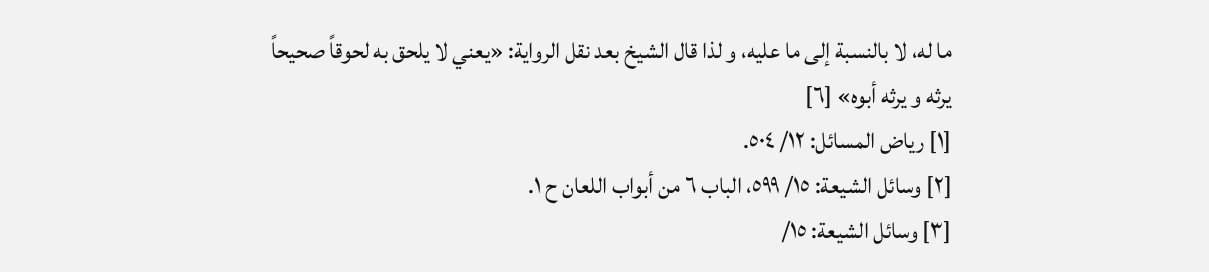ما له، لا بالنسبة إلى ما عليه، و لذا قال الشيخ بعد نقل الرواية: «يعني لا يلحق به لحوقاً صحيحاً يرثه و يرثه أبوه» [٦]
[١] رياض المسائل: ١٢/ ٥٠٤.
[٢] وسائل الشيعة: ١٥/ ٥٩٩، الباب ٦ من أبواب اللعان ح ١.
[٣] وسائل الشيعة: ١٥/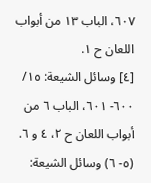٦٠٧، الباب ١٣ من أبواب اللعان ح ١.
[٤] وسائل الشيعة: ١٥/ ٦٠٠- ٦٠١، الباب ٦ من أبواب اللعان ح ٢، ٤ و ٦.
(٥- ٦) وسائل الشيعة: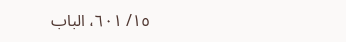١٥/ ٦٠١، الباب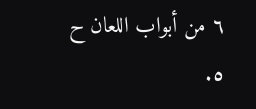٦ من أبواب اللعان ح ٥.